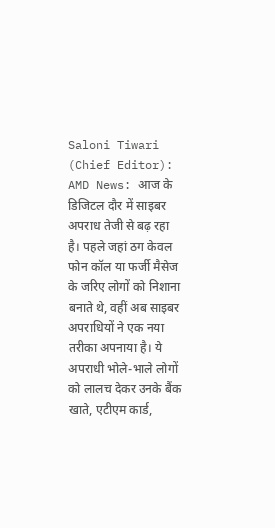Saloni Tiwari (Chief Editor): AMD News: आज के डिजिटल दौर में साइबर अपराध तेजी से बढ़ रहा है। पहले जहां ठग केवल फोन कॉल या फर्जी मैसेज के जरिए लोगों को निशाना बनाते थे, वहीं अब साइबर अपराधियों ने एक नया तरीका अपनाया है। ये अपराधी भोले-भाले लोगों को लालच देकर उनके बैंक खाते, एटीएम कार्ड,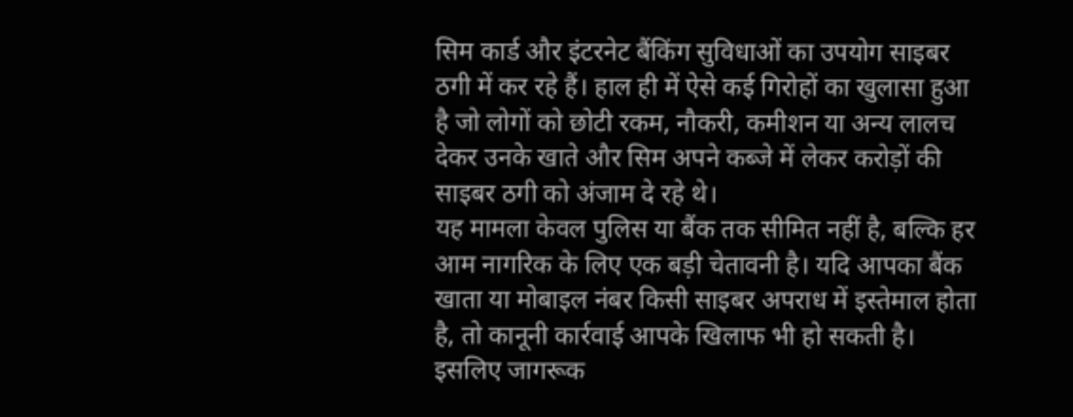सिम कार्ड और इंटरनेट बैंकिंग सुविधाओं का उपयोग साइबर ठगी में कर रहे हैं। हाल ही में ऐसे कई गिरोहों का खुलासा हुआ है जो लोगों को छोटी रकम, नौकरी, कमीशन या अन्य लालच देकर उनके खाते और सिम अपने कब्जे में लेकर करोड़ों की साइबर ठगी को अंजाम दे रहे थे।
यह मामला केवल पुलिस या बैंक तक सीमित नहीं है, बल्कि हर आम नागरिक के लिए एक बड़ी चेतावनी है। यदि आपका बैंक खाता या मोबाइल नंबर किसी साइबर अपराध में इस्तेमाल होता है, तो कानूनी कार्रवाई आपके खिलाफ भी हो सकती है। इसलिए जागरूक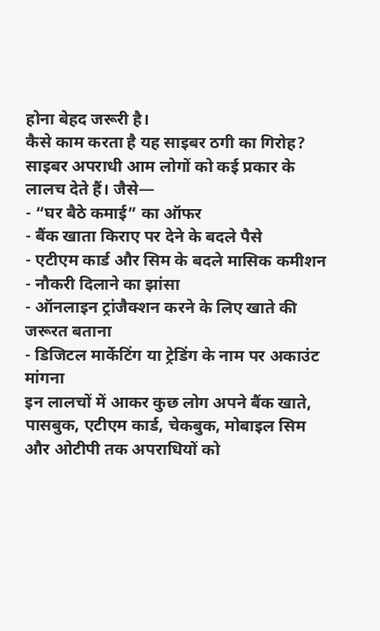होना बेहद जरूरी है।
कैसे काम करता है यह साइबर ठगी का गिरोह?
साइबर अपराधी आम लोगों को कई प्रकार के लालच देते हैं। जैसे—
- “घर बैठे कमाई” का ऑफर
- बैंक खाता किराए पर देने के बदले पैसे
- एटीएम कार्ड और सिम के बदले मासिक कमीशन
- नौकरी दिलाने का झांसा
- ऑनलाइन ट्रांजैक्शन करने के लिए खाते की जरूरत बताना
- डिजिटल मार्केटिंग या ट्रेडिंग के नाम पर अकाउंट मांगना
इन लालचों में आकर कुछ लोग अपने बैंक खाते, पासबुक, एटीएम कार्ड, चेकबुक, मोबाइल सिम और ओटीपी तक अपराधियों को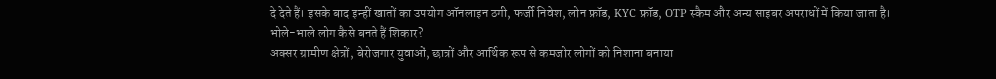दे देते हैं। इसके बाद इन्हीं खातों का उपयोग ऑनलाइन ठगी, फर्जी निवेश, लोन फ्रॉड, KYC फ्रॉड, OTP स्कैम और अन्य साइबर अपराधों में किया जाता है।
भोले-भाले लोग कैसे बनते हैं शिकार?
अक्सर ग्रामीण क्षेत्रों, बेरोजगार युवाओं, छात्रों और आर्थिक रूप से कमजोर लोगों को निशाना बनाया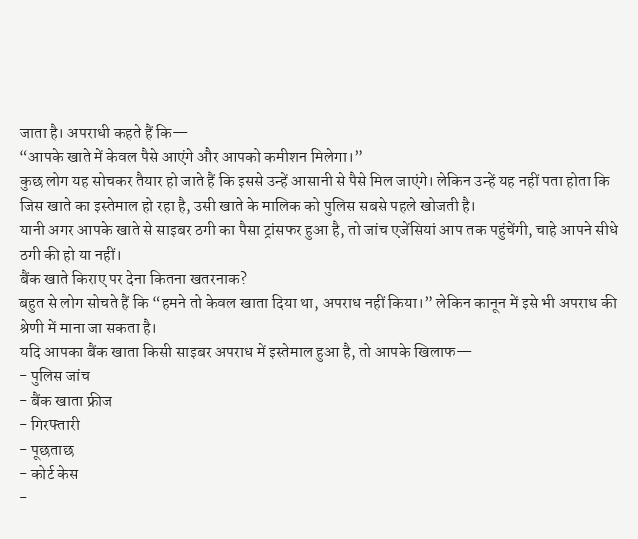जाता है। अपराधी कहते हैं कि—
“आपके खाते में केवल पैसे आएंगे और आपको कमीशन मिलेगा।”
कुछ लोग यह सोचकर तैयार हो जाते हैं कि इससे उन्हें आसानी से पैसे मिल जाएंगे। लेकिन उन्हें यह नहीं पता होता कि जिस खाते का इस्तेमाल हो रहा है, उसी खाते के मालिक को पुलिस सबसे पहले खोजती है।
यानी अगर आपके खाते से साइबर ठगी का पैसा ट्रांसफर हुआ है, तो जांच एजेंसियां आप तक पहुंचेंगी, चाहे आपने सीधे ठगी की हो या नहीं।
बैंक खाते किराए पर देना कितना खतरनाक?
बहुत से लोग सोचते हैं कि “हमने तो केवल खाता दिया था, अपराध नहीं किया।” लेकिन कानून में इसे भी अपराध की श्रेणी में माना जा सकता है।
यदि आपका बैंक खाता किसी साइबर अपराध में इस्तेमाल हुआ है, तो आपके खिलाफ—
- पुलिस जांच
- बैंक खाता फ्रीज
- गिरफ्तारी
- पूछताछ
- कोर्ट केस
-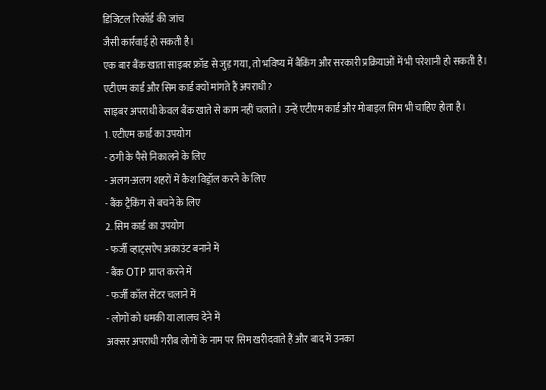डिजिटल रिकॉर्ड की जांच
जैसी कार्रवाई हो सकती है।
एक बार बैंक खाता साइबर फ्रॉड से जुड़ गया, तो भविष्य में बैंकिंग और सरकारी प्रक्रियाओं में भी परेशानी हो सकती है।
एटीएम कार्ड और सिम कार्ड क्यों मांगते हैं अपराधी?
साइबर अपराधी केवल बैंक खाते से काम नहीं चलाते। उन्हें एटीएम कार्ड और मोबाइल सिम भी चाहिए होता है।
1. एटीएम कार्ड का उपयोग
- ठगी के पैसे निकालने के लिए
- अलग-अलग शहरों में कैश विड्रॉल करने के लिए
- बैंक ट्रैकिंग से बचने के लिए
2. सिम कार्ड का उपयोग
- फर्जी व्हाट्सऐप अकाउंट बनाने में
- बैंक OTP प्राप्त करने में
- फर्जी कॉल सेंटर चलाने में
- लोगों को धमकी या लालच देने में
अक्सर अपराधी गरीब लोगों के नाम पर सिम खरीदवाते हैं और बाद में उनका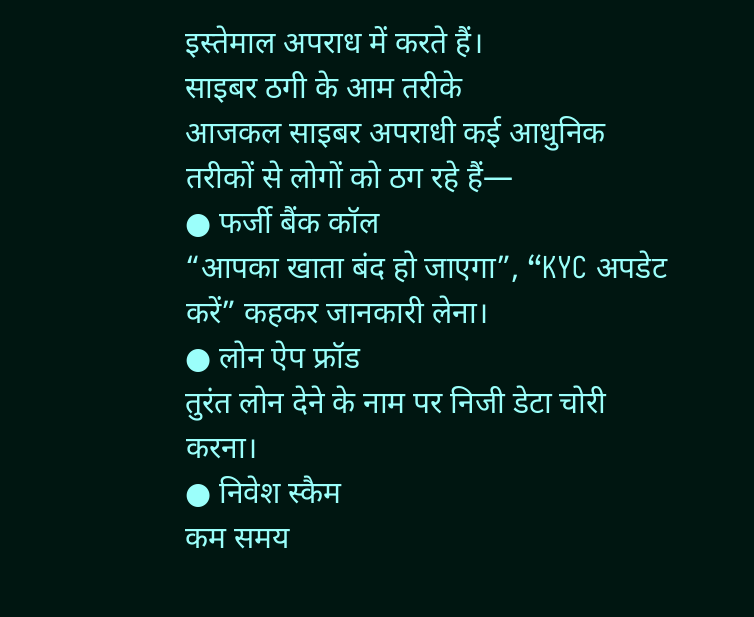इस्तेमाल अपराध में करते हैं।
साइबर ठगी के आम तरीके
आजकल साइबर अपराधी कई आधुनिक तरीकों से लोगों को ठग रहे हैं—
● फर्जी बैंक कॉल
“आपका खाता बंद हो जाएगा”, “KYC अपडेट करें” कहकर जानकारी लेना।
● लोन ऐप फ्रॉड
तुरंत लोन देने के नाम पर निजी डेटा चोरी करना।
● निवेश स्कैम
कम समय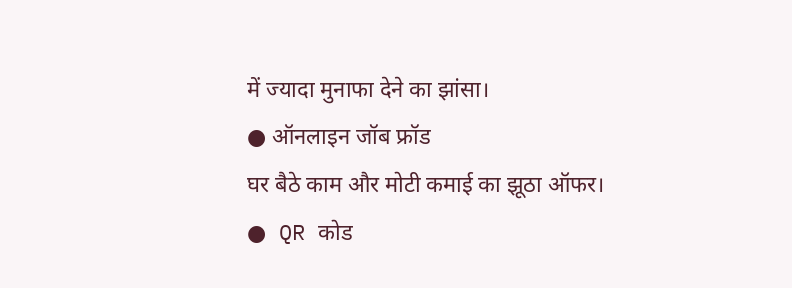में ज्यादा मुनाफा देने का झांसा।
● ऑनलाइन जॉब फ्रॉड
घर बैठे काम और मोटी कमाई का झूठा ऑफर।
● QR कोड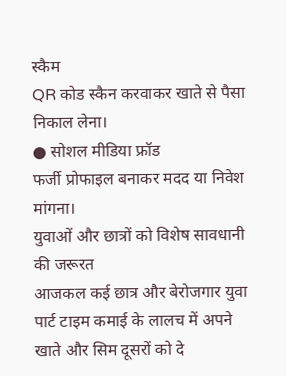स्कैम
QR कोड स्कैन करवाकर खाते से पैसा निकाल लेना।
● सोशल मीडिया फ्रॉड
फर्जी प्रोफाइल बनाकर मदद या निवेश मांगना।
युवाओं और छात्रों को विशेष सावधानी की जरूरत
आजकल कई छात्र और बेरोजगार युवा पार्ट टाइम कमाई के लालच में अपने खाते और सिम दूसरों को दे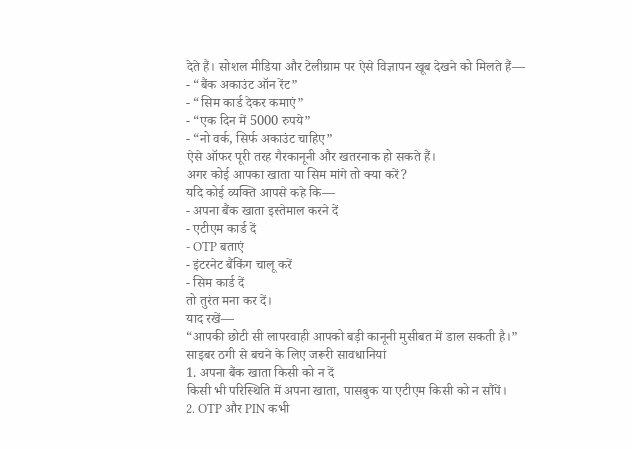देते हैं। सोशल मीडिया और टेलीग्राम पर ऐसे विज्ञापन खूब देखने को मिलते हैं—
- “बैंक अकाउंट ऑन रेंट”
- “सिम कार्ड देकर कमाएं”
- “एक दिन में 5000 रुपये”
- “नो वर्क, सिर्फ अकाउंट चाहिए”
ऐसे ऑफर पूरी तरह गैरकानूनी और खतरनाक हो सकते हैं।
अगर कोई आपका खाता या सिम मांगे तो क्या करें?
यदि कोई व्यक्ति आपसे कहे कि—
- अपना बैंक खाता इस्तेमाल करने दें
- एटीएम कार्ड दें
- OTP बताएं
- इंटरनेट बैंकिंग चालू करें
- सिम कार्ड दें
तो तुरंत मना कर दें।
याद रखें—
“आपकी छोटी सी लापरवाही आपको बड़ी कानूनी मुसीबत में डाल सकती है।”
साइबर ठगी से बचने के लिए जरूरी सावधानियां
1. अपना बैंक खाता किसी को न दें
किसी भी परिस्थिति में अपना खाता, पासबुक या एटीएम किसी को न सौंपें।
2. OTP और PIN कभी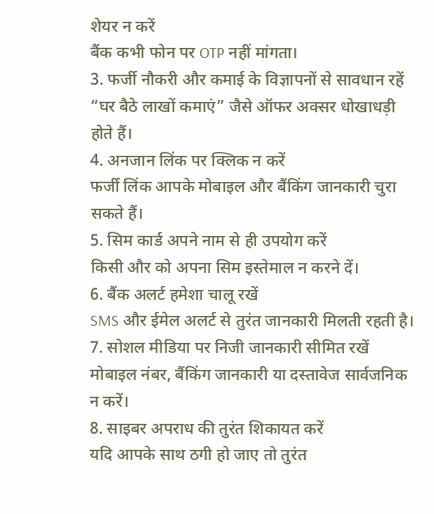शेयर न करें
बैंक कभी फोन पर OTP नहीं मांगता।
3. फर्जी नौकरी और कमाई के विज्ञापनों से सावधान रहें
“घर बैठे लाखों कमाएं” जैसे ऑफर अक्सर धोखाधड़ी होते हैं।
4. अनजान लिंक पर क्लिक न करें
फर्जी लिंक आपके मोबाइल और बैंकिंग जानकारी चुरा सकते हैं।
5. सिम कार्ड अपने नाम से ही उपयोग करें
किसी और को अपना सिम इस्तेमाल न करने दें।
6. बैंक अलर्ट हमेशा चालू रखें
SMS और ईमेल अलर्ट से तुरंत जानकारी मिलती रहती है।
7. सोशल मीडिया पर निजी जानकारी सीमित रखें
मोबाइल नंबर, बैंकिंग जानकारी या दस्तावेज सार्वजनिक न करें।
8. साइबर अपराध की तुरंत शिकायत करें
यदि आपके साथ ठगी हो जाए तो तुरंत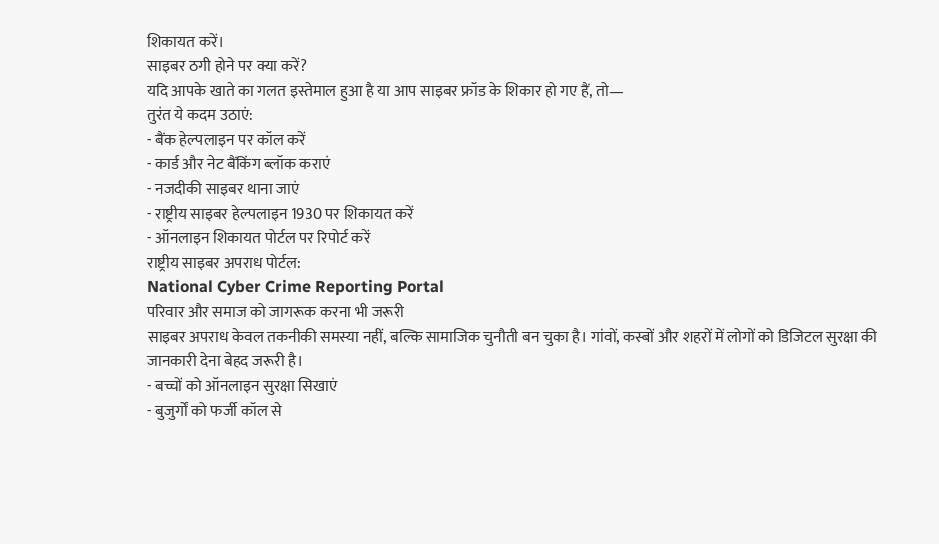शिकायत करें।
साइबर ठगी होने पर क्या करें?
यदि आपके खाते का गलत इस्तेमाल हुआ है या आप साइबर फ्रॉड के शिकार हो गए हैं, तो—
तुरंत ये कदम उठाएं:
- बैंक हेल्पलाइन पर कॉल करें
- कार्ड और नेट बैंकिंग ब्लॉक कराएं
- नजदीकी साइबर थाना जाएं
- राष्ट्रीय साइबर हेल्पलाइन 1930 पर शिकायत करें
- ऑनलाइन शिकायत पोर्टल पर रिपोर्ट करें
राष्ट्रीय साइबर अपराध पोर्टल:
National Cyber Crime Reporting Portal
परिवार और समाज को जागरूक करना भी जरूरी
साइबर अपराध केवल तकनीकी समस्या नहीं, बल्कि सामाजिक चुनौती बन चुका है। गांवों, कस्बों और शहरों में लोगों को डिजिटल सुरक्षा की जानकारी देना बेहद जरूरी है।
- बच्चों को ऑनलाइन सुरक्षा सिखाएं
- बुजुर्गों को फर्जी कॉल से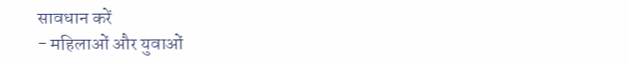सावधान करें
- महिलाओं और युवाओं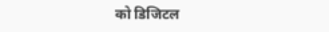को डिजिटल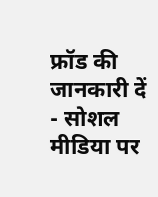फ्रॉड की जानकारी दें
- सोशल मीडिया पर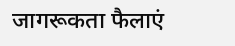जागरूकता फैलाएं